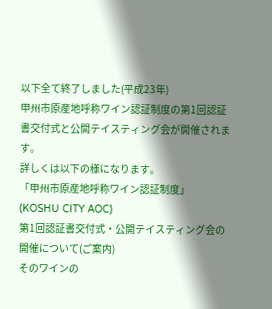以下全て終了しました(平成23年)
甲州市原産地呼称ワイン認証制度の第1回認証書交付式と公開テイスティング会が開催されます。
詳しくは以下の様になります。
「甲州市原産地呼称ワイン認証制度」
(KOSHU CITY AOC)
第1回認証書交付式・公開テイスティング会の開催について(ご案内)
そのワインの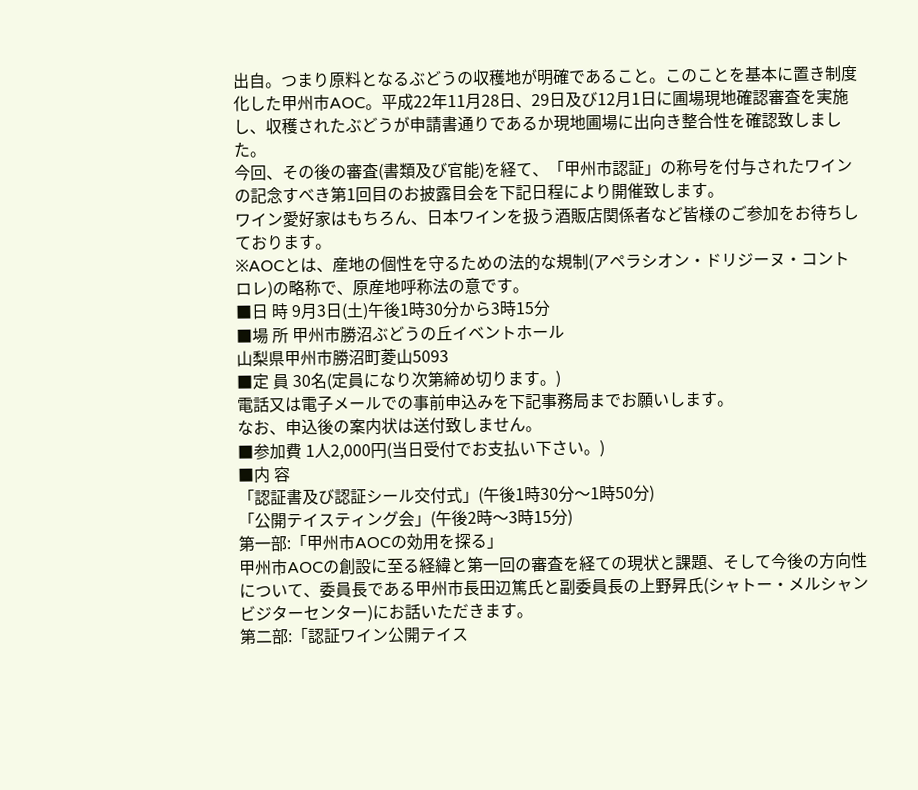出自。つまり原料となるぶどうの収穫地が明確であること。このことを基本に置き制度化した甲州市AOC。平成22年11月28日、29日及び12月1日に圃場現地確認審査を実施し、収穫されたぶどうが申請書通りであるか現地圃場に出向き整合性を確認致しました。
今回、その後の審査(書類及び官能)を経て、「甲州市認証」の称号を付与されたワインの記念すべき第1回目のお披露目会を下記日程により開催致します。
ワイン愛好家はもちろん、日本ワインを扱う酒販店関係者など皆様のご参加をお待ちしております。
※AOCとは、産地の個性を守るための法的な規制(アペラシオン・ドリジーヌ・コントロレ)の略称で、原産地呼称法の意です。
■日 時 9月3日(土)午後1時30分から3時15分
■場 所 甲州市勝沼ぶどうの丘イベントホール
山梨県甲州市勝沼町菱山5093
■定 員 30名(定員になり次第締め切ります。)
電話又は電子メールでの事前申込みを下記事務局までお願いします。
なお、申込後の案内状は送付致しません。
■参加費 1人2,000円(当日受付でお支払い下さい。)
■内 容
「認証書及び認証シール交付式」(午後1時30分〜1時50分)
「公開テイスティング会」(午後2時〜3時15分)
第一部:「甲州市AOCの効用を探る」
甲州市AOCの創設に至る経緯と第一回の審査を経ての現状と課題、そして今後の方向性について、委員長である甲州市長田辺篤氏と副委員長の上野昇氏(シャトー・メルシャンビジターセンター)にお話いただきます。
第二部:「認証ワイン公開テイス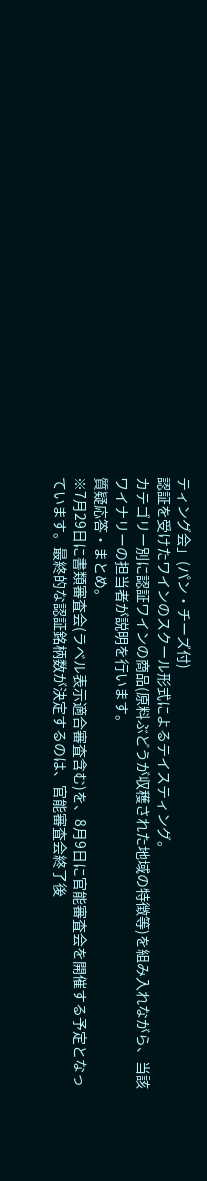ティング会」(パン・チーズ付)
認証を受けたワインのスクール形式によるテイスティング。
カテゴリー別に認証ワインの商品(原料ぶどうが収穫された地域の特徴等)を組み入れながら、当該ワイナリーの担当者が説明を行います。
質疑応答・まとめ。
※7月29日に書類審査会(ラベル表示適合審査含む)を、8月9日に官能審査会を開催する予定となっています。最終的な認証銘柄数が決定するのは、官能審査会終了後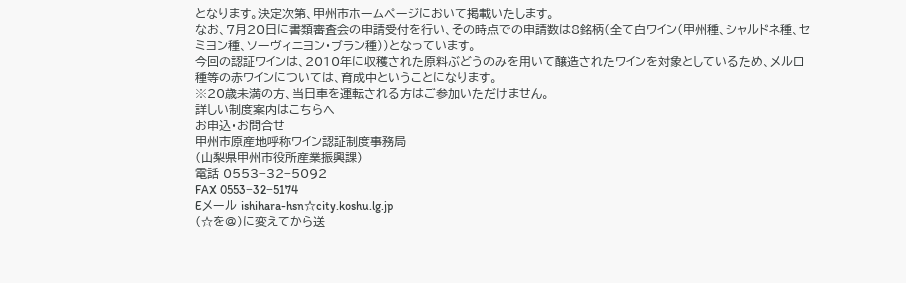となります。決定次第、甲州市ホームページにおいて掲載いたします。
なお、7月20日に書類審査会の申請受付を行い、その時点での申請数は8銘柄(全て白ワイン(甲州種、シャルドネ種、セミヨン種、ソーヴィニヨン・ブラン種))となっています。
今回の認証ワインは、2010年に収穫された原料ぶどうのみを用いて醸造されたワインを対象としているため、メルロ種等の赤ワインについては、育成中ということになります。
※20歳未満の方、当日車を運転される方はご参加いただけません。
詳しい制度案内はこちらへ
お申込・お問合せ
甲州市原産地呼称ワイン認証制度事務局
(山梨県甲州市役所産業振興課)
電話 0553−32−5092
FAX 0553−32−5174
Eメール ishihara-hsn☆city.koshu.lg.jp
(☆を@)に変えてから送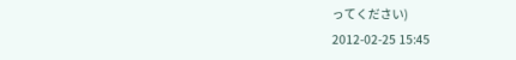ってください)
2012-02-25 15:45